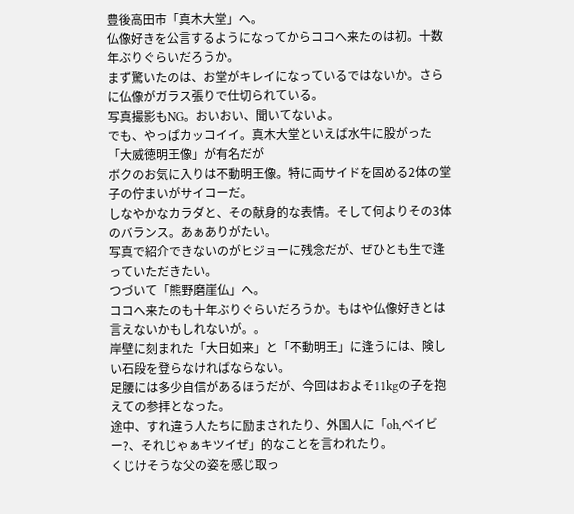豊後高田市「真木大堂」へ。
仏像好きを公言するようになってからココへ来たのは初。十数年ぶりぐらいだろうか。
まず驚いたのは、お堂がキレイになっているではないか。さらに仏像がガラス張りで仕切られている。
写真撮影もNG。おいおい、聞いてないよ。
でも、やっぱカッコイイ。真木大堂といえば水牛に股がった「大威徳明王像」が有名だが
ボクのお気に入りは不動明王像。特に両サイドを固める2体の堂子の佇まいがサイコーだ。
しなやかなカラダと、その献身的な表情。そして何よりその3体のバランス。あぁありがたい。
写真で紹介できないのがヒジョーに残念だが、ぜひとも生で逢っていただきたい。
つづいて「熊野磨崖仏」へ。
ココへ来たのも十年ぶりぐらいだろうか。もはや仏像好きとは言えないかもしれないが。。
岸壁に刻まれた「大日如来」と「不動明王」に逢うには、険しい石段を登らなければならない。
足腰には多少自信があるほうだが、今回はおよそ11kgの子を抱えての参拝となった。
途中、すれ違う人たちに励まされたり、外国人に「oh,ベイビー?、それじゃぁキツイぜ」的なことを言われたり。
くじけそうな父の姿を感じ取っ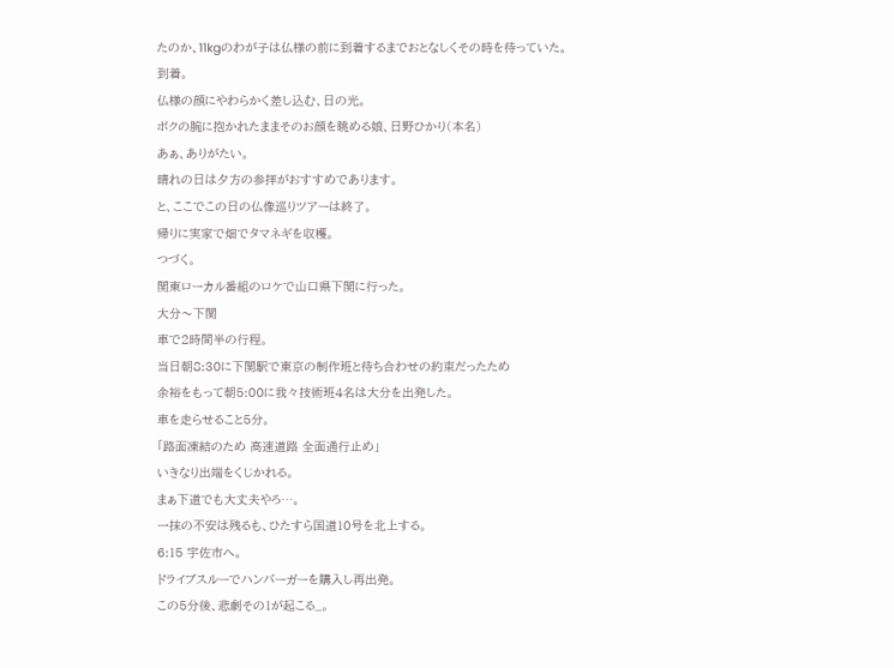たのか、11kgのわが子は仏様の前に到着するまでおとなしくその時を待っていた。
到着。
仏様の顔にやわらかく差し込む、日の光。
ボクの腕に抱かれたままそのお顔を眺める娘、日野ひかり(本名)
あぁ、ありがたい。
晴れの日は夕方の参拝がおすすめであります。
と、ここでこの日の仏像巡りツアーは終了。
帰りに実家で畑でタマネギを収穫。
つづく。
関東ローカル番組のロケで山口県下関に行った。
大分〜下関
車で2時間半の行程。
当日朝8:30に下関駅で東京の制作班と待ち合わせの約束だったため
余裕をもって朝5:00に我々技術班4名は大分を出発した。
車を走らせること5分。
「路面凍結のため 高速道路 全面通行止め」
いきなり出端をくじかれる。
まぁ下道でも大丈夫やろ…。
一抹の不安は残るも、ひたすら国道10号を北上する。
6:15 宇佐市へ。
ドライブスルーでハンバーガーを購入し再出発。
この5分後、悲劇その1が起こる_。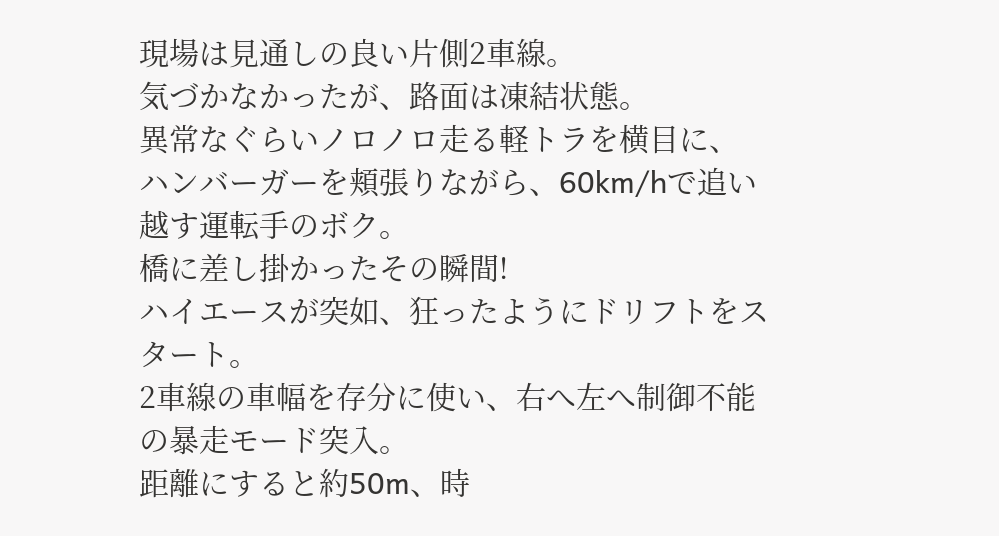現場は見通しの良い片側2車線。
気づかなかったが、路面は凍結状態。
異常なぐらいノロノロ走る軽トラを横目に、
ハンバーガーを頬張りながら、60km/hで追い越す運転手のボク。
橋に差し掛かったその瞬間!
ハイエースが突如、狂ったようにドリフトをスタート。
2車線の車幅を存分に使い、右へ左へ制御不能の暴走モード突入。
距離にすると約50m、時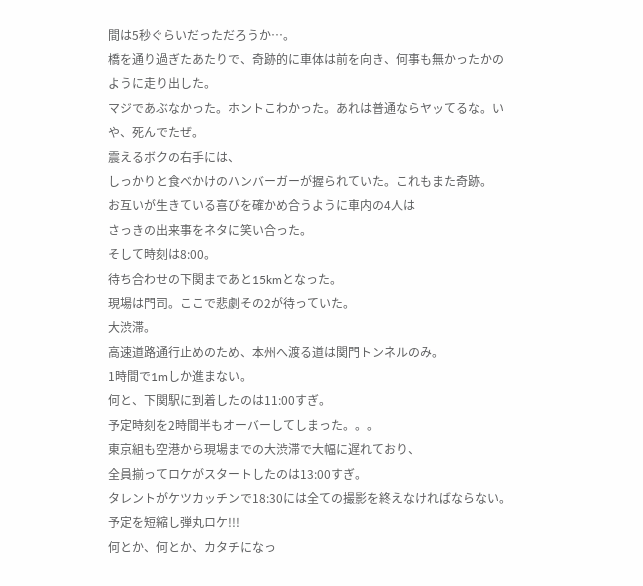間は5秒ぐらいだっただろうか…。
橋を通り過ぎたあたりで、奇跡的に車体は前を向き、何事も無かったかのように走り出した。
マジであぶなかった。ホントこわかった。あれは普通ならヤッてるな。いや、死んでたぜ。
震えるボクの右手には、
しっかりと食べかけのハンバーガーが握られていた。これもまた奇跡。
お互いが生きている喜びを確かめ合うように車内の4人は
さっきの出来事をネタに笑い合った。
そして時刻は8:00。
待ち合わせの下関まであと15kmとなった。
現場は門司。ここで悲劇その2が待っていた。
大渋滞。
高速道路通行止めのため、本州へ渡る道は関門トンネルのみ。
1時間で1mしか進まない。
何と、下関駅に到着したのは11:00すぎ。
予定時刻を2時間半もオーバーしてしまった。。。
東京組も空港から現場までの大渋滞で大幅に遅れており、
全員揃ってロケがスタートしたのは13:00すぎ。
タレントがケツカッチンで18:30には全ての撮影を終えなければならない。
予定を短縮し弾丸ロケ!!!
何とか、何とか、カタチになっ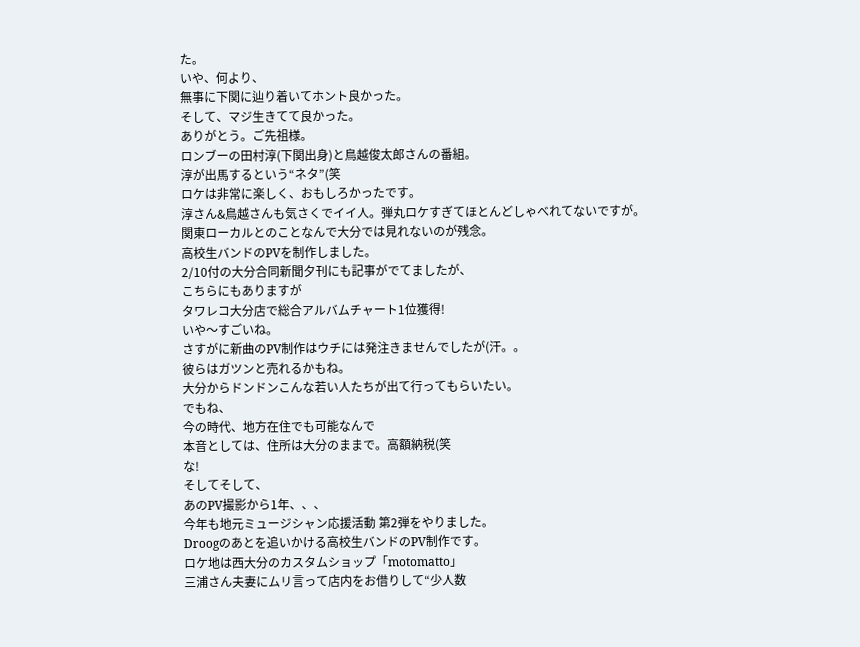た。
いや、何より、
無事に下関に辿り着いてホント良かった。
そして、マジ生きてて良かった。
ありがとう。ご先祖様。
ロンブーの田村淳(下関出身)と鳥越俊太郎さんの番組。
淳が出馬するという“ネタ”(笑
ロケは非常に楽しく、おもしろかったです。
淳さん&鳥越さんも気さくでイイ人。弾丸ロケすぎてほとんどしゃべれてないですが。
関東ローカルとのことなんで大分では見れないのが残念。
高校生バンドのPVを制作しました。
2/10付の大分合同新聞夕刊にも記事がでてましたが、
こちらにもありますが
タワレコ大分店で総合アルバムチャート1位獲得!
いや〜すごいね。
さすがに新曲のPV制作はウチには発注きませんでしたが(汗。。
彼らはガツンと売れるかもね。
大分からドンドンこんな若い人たちが出て行ってもらいたい。
でもね、
今の時代、地方在住でも可能なんで
本音としては、住所は大分のままで。高額納税(笑
な!
そしてそして、
あのPV撮影から1年、、、
今年も地元ミュージシャン応援活動 第2弾をやりました。
Droogのあとを追いかける高校生バンドのPV制作です。
ロケ地は西大分のカスタムショップ「motomatto」
三浦さん夫妻にムリ言って店内をお借りして“少人数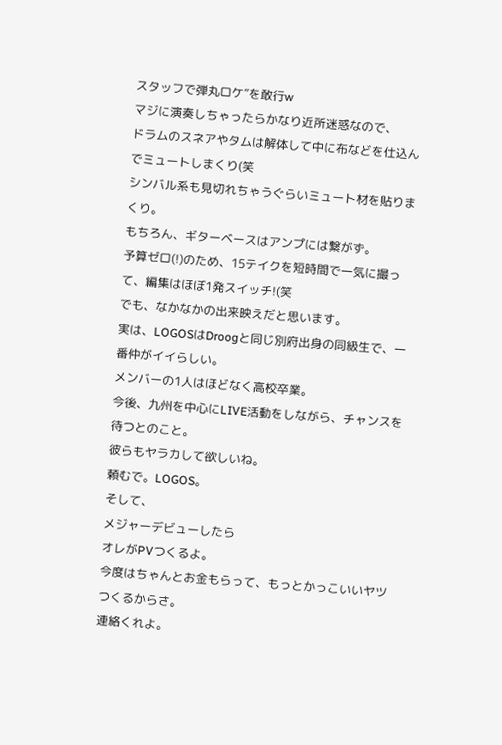スタッフで弾丸ロケ”を敢行w
マジに演奏しちゃったらかなり近所迷惑なので、
ドラムのスネアやタムは解体して中に布などを仕込んでミュートしまくり(笑
シンバル系も見切れちゃうぐらいミュート材を貼りまくり。
もちろん、ギターベースはアンプには繋がず。
予算ゼロ(!)のため、15テイクを短時間で一気に撮って、編集はほぼ1発スイッチ!(笑
でも、なかなかの出来映えだと思います。
実は、LOGOSはDroogと同じ別府出身の同級生で、一番仲がイイらしい。
メンバーの1人はほどなく高校卒業。
今後、九州を中心にLIVE活動をしながら、チャンスを待つとのこと。
彼らもヤラカして欲しいね。
頼むで。LOGOS。
そして、
メジャーデビューしたら
オレがPVつくるよ。
今度はちゃんとお金もらって、もっとかっこいいヤツつくるからさ。
連絡くれよ。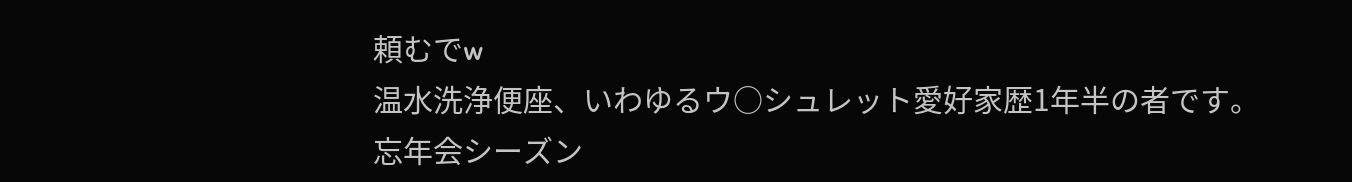頼むでw
温水洗浄便座、いわゆるウ○シュレット愛好家歴1年半の者です。
忘年会シーズン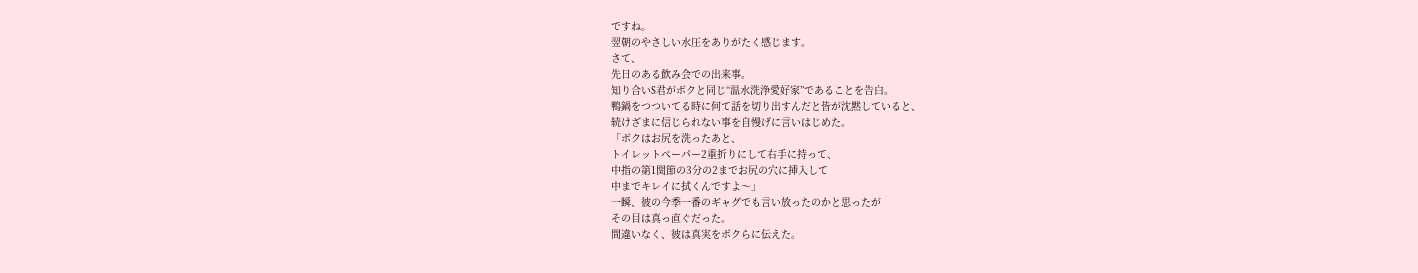ですね。
翌朝のやさしい水圧をありがたく感じます。
さて、
先日のある飲み会での出来事。
知り合いS君がボクと同じ“温水洗浄愛好家”であることを告白。
鴨鍋をつついてる時に何て話を切り出すんだと皆が沈黙していると、
続けざまに信じられない事を自慢げに言いはじめた。
「ボクはお尻を洗ったあと、
トイレットペーパー2重折りにして右手に持って、
中指の第1関節の3分の2までお尻の穴に挿入して
中までキレイに拭くんですよ〜」
一瞬、彼の今季一番のギャグでも言い放ったのかと思ったが
その目は真っ直ぐだった。
間違いなく、彼は真実をボクらに伝えた。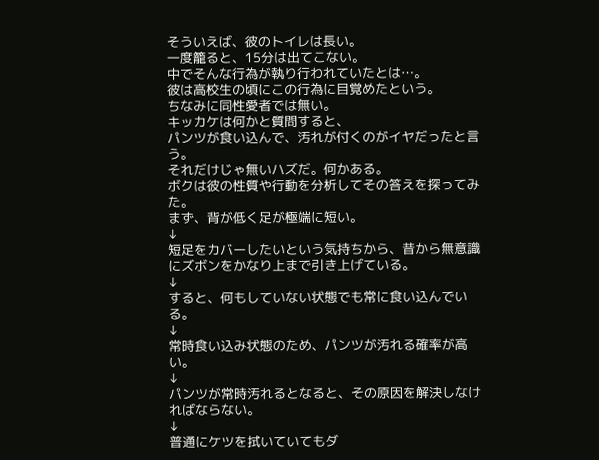そういえば、彼のトイレは長い。
一度籠ると、15分は出てこない。
中でそんな行為が執り行われていたとは…。
彼は高校生の頃にこの行為に目覚めたという。
ちなみに同性愛者では無い。
キッカケは何かと質問すると、
パンツが食い込んで、汚れが付くのがイヤだったと言う。
それだけじゃ無いハズだ。何かある。
ボクは彼の性質や行動を分析してその答えを探ってみた。
まず、背が低く足が極端に短い。
↓
短足をカバーしたいという気持ちから、昔から無意識にズボンをかなり上まで引き上げている。
↓
すると、何もしていない状態でも常に食い込んでいる。
↓
常時食い込み状態のため、パンツが汚れる確率が高い。
↓
パンツが常時汚れるとなると、その原因を解決しなければならない。
↓
普通にケツを拭いていてもダ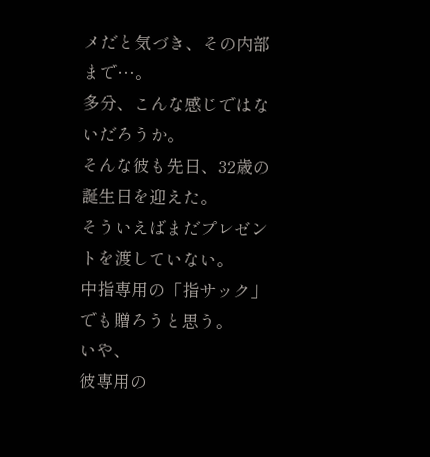メだと気づき、その内部まで…。
多分、こんな感じではないだろうか。
そんな彼も先日、32歳の誕生日を迎えた。
そういえばまだプレゼントを渡していない。
中指専用の「指サック」でも贈ろうと思う。
いや、
彼専用の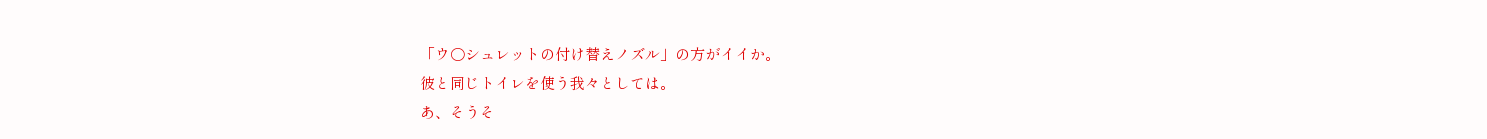「ウ○シュレットの付け替えノズル」の方がイイか。
彼と同じトイレを使う我々としては。
あ、そうそ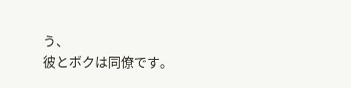う、
彼とボクは同僚です。